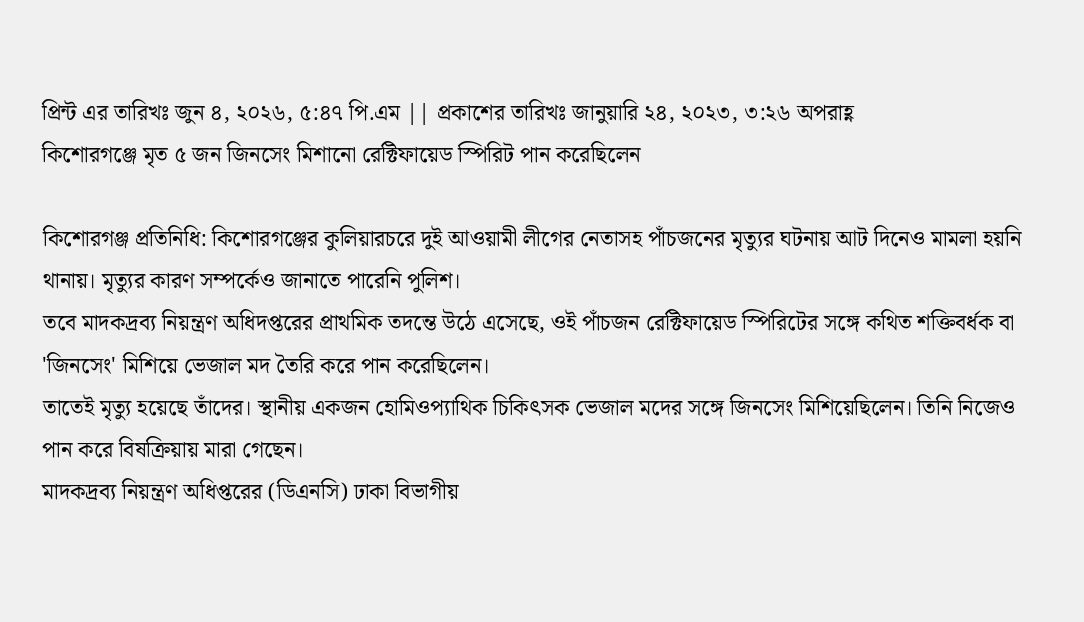প্রিন্ট এর তারিখঃ জুন ৪, ২০২৬, ৫:৪৭ পি.এম || প্রকাশের তারিখঃ জানুয়ারি ২৪, ২০২৩, ৩:২৬ অপরাহ্ণ
কিশোরগঞ্জে মৃত ৫ জন জিনসেং মিশানো রেক্টিফায়েড স্পিরিট পান করেছিলেন

কিশোরগঞ্জ প্রতিনিধি: কিশোরগঞ্জের কুলিয়ারচরে দুই আওয়ামী লীগের নেতাসহ পাঁচজনের মৃত্যুর ঘটনায় আট দিনেও মামলা হয়নি থানায়। মৃত্যুর কারণ সম্পর্কেও জানাতে পারেনি পুলিশ।
তবে মাদকদ্রব্য নিয়ন্ত্রণ অধিদপ্তরের প্রাথমিক তদন্তে উঠে এসেছে, ওই পাঁচজন রেক্টিফায়েড স্পিরিটের সঙ্গে কথিত শক্তিবর্ধক বা 'জিনসেং' মিশিয়ে ভেজাল মদ তৈরি করে পান করেছিলেন।
তাতেই মৃত্যু হয়েছে তাঁদের। স্থানীয় একজন হোমিওপ্যাথিক চিকিৎসক ভেজাল মদের সঙ্গে জিনসেং মিশিয়েছিলেন। তিনি নিজেও পান করে বিষক্রিয়ায় মারা গেছেন।
মাদকদ্রব্য নিয়ন্ত্রণ অধিপ্তরের (ডিএনসি) ঢাকা বিভাগীয়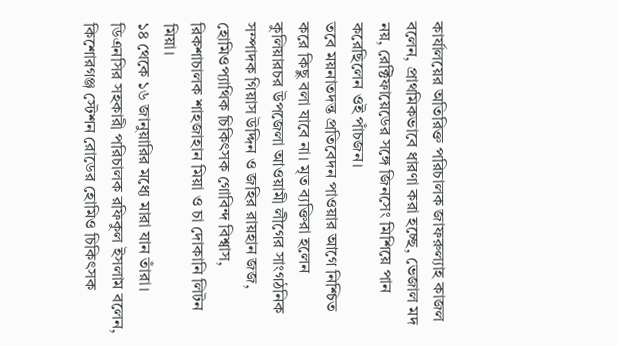কার্যালয়ের অতিরিক্ত পরিচালক জাফরুল্যাহ কাজল বলেন, প্রাথমিকভাবে ধারণা করা হচ্ছে, ভেজাল মদ নয়, রেক্টিফায়েডের সঙ্গে জিনসেং মিশিয়ে পান করেছিলেন ওই পাঁচজন।
তবে ময়নাতদন্ত প্রতিবেদন পাওয়ার আগে নিশ্চিত করে কিছু বলা যাবে না। মৃত ব্যক্তিরা হলেন কুলিয়ারচর উপজেলা আওয়ামী লীগের সাংগঠনিক সম্পাদক গিয়াস উদ্দিন ও জহির রায়হান জজ, হোমিওপ্যাথিক চিকিৎসক গোবিন্দ বিশ্বাস, রিকশাচালক শাহজাহান মিয়া ও চা দোকানি লিটন মিয়া।
১৪ থেকে ১৬ জানুয়ারির মধ্যে মারা যান তাঁরা। ডিএনসির সহকারী পরিচালক রফিকুল ইসলাম বলেন, কিশোরগঞ্জ স্টেশন রোডের হোমিও চিকিৎসক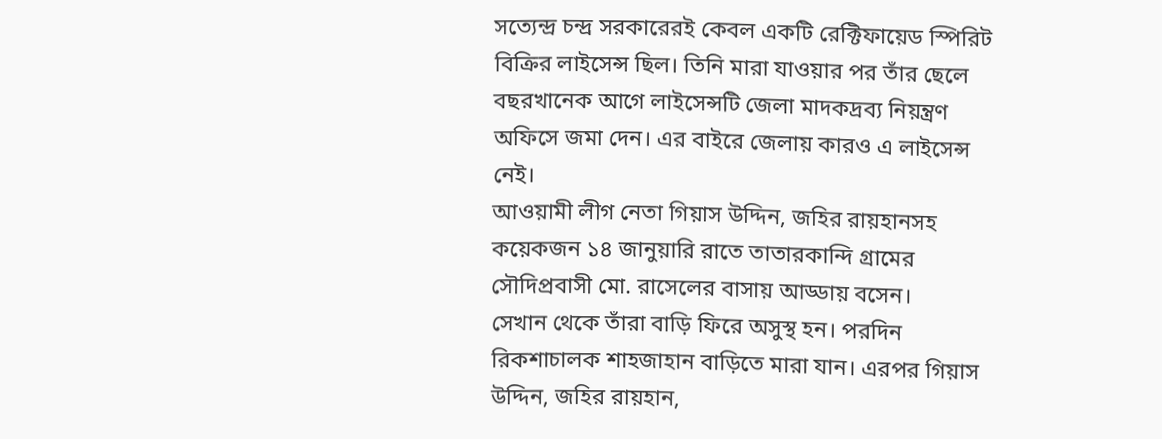সত্যেন্দ্র চন্দ্র সরকারেরই কেবল একটি রেক্টিফায়েড স্পিরিট বিক্রির লাইসেন্স ছিল। তিনি মারা যাওয়ার পর তাঁর ছেলে বছরখানেক আগে লাইসেন্সটি জেলা মাদকদ্রব্য নিয়ন্ত্রণ অফিসে জমা দেন। এর বাইরে জেলায় কারও এ লাইসেন্স নেই।
আওয়ামী লীগ নেতা গিয়াস উদ্দিন, জহির রায়হানসহ কয়েকজন ১৪ জানুয়ারি রাতে তাতারকান্দি গ্রামের সৌদিপ্রবাসী মো. রাসেলের বাসায় আড্ডায় বসেন।
সেখান থেকে তাঁরা বাড়ি ফিরে অসুস্থ হন। পরদিন রিকশাচালক শাহজাহান বাড়িতে মারা যান। এরপর গিয়াস উদ্দিন, জহির রায়হান,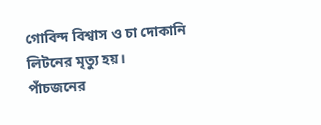গোবিন্দ বিশ্বাস ও চা দোকানি লিটনের মৃত্যু হয়।
পাঁচজনের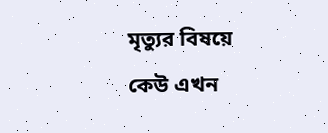মৃত্যুর বিষয়ে কেউ এখন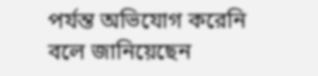পর্যন্ত অভিযোগ করেনি বলে জানিয়েছেন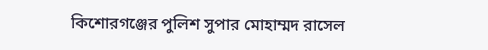কিশোরগঞ্জের পুলিশ সুপার মোহাম্মদ রাসেল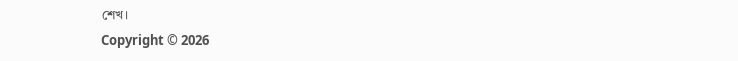শেখ।
Copyright © 2026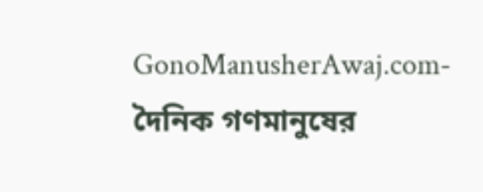GonoManusherAwaj.com-দৈনিক গণমানুষের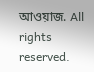আওয়াজ. All rights reserved.